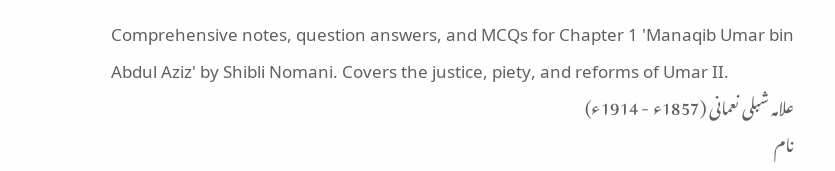Comprehensive notes, question answers, and MCQs for Chapter 1 'Manaqib Umar bin Abdul Aziz' by Shibli Nomani. Covers the justice, piety, and reforms of Umar II.
علامہ شبلی نعمانی (1857ء - 1914ء)
نام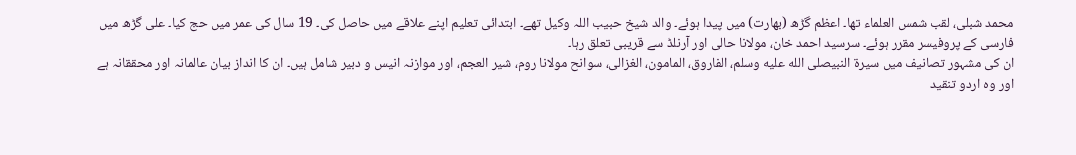محمد شبلی، لقب شمس العلماء تھا۔ اعظم گڑھ (بھارت) میں پیدا ہوئے۔ والد شیخ حبیب اللہ وکیل تھے۔ ابتدائی تعلیم اپنے علاقے میں حاصل کی۔ 19 سال کی عمر میں حج کیا۔ علی گڑھ میں فارسی کے پروفیسر مقرر ہوئے۔ سرسید احمد خان، مولانا حالی اور آرنلڈ سے قریبی تعلق رہا۔
ان کی مشہور تصانیف میں سیرۃ النبیصلى الله عليه وسلم، الفاروق، المامون، الغزالی، سوانح مولانا روم، شیر العجم، اور موازنہ انیس و دبیر شامل ہیں۔ ان کا انداز بیان عالمانہ اور محققانہ ہے اور وہ اردو تنقید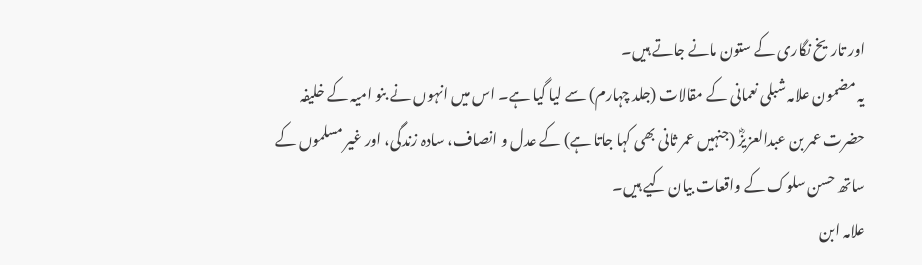اور تاریخ نگاری کے ستون مانے جاتے ہیں۔
یہ مضمون علامہ شبلی نعمانی کے مقالات (جلد چہارم) سے لیا گیا ہے۔ اس میں انہوں نے بنو امیہ کے خلیفہ حضرت عمر بن عبدالعزیزؓ (جنہیں عمر ثانی بھی کہا جاتا ہے) کے عدل و انصاف، سادہ زندگی، اور غیر مسلموں کے ساتھ حسن سلوک کے واقعات بیان کیے ہیں۔
علامہ ابن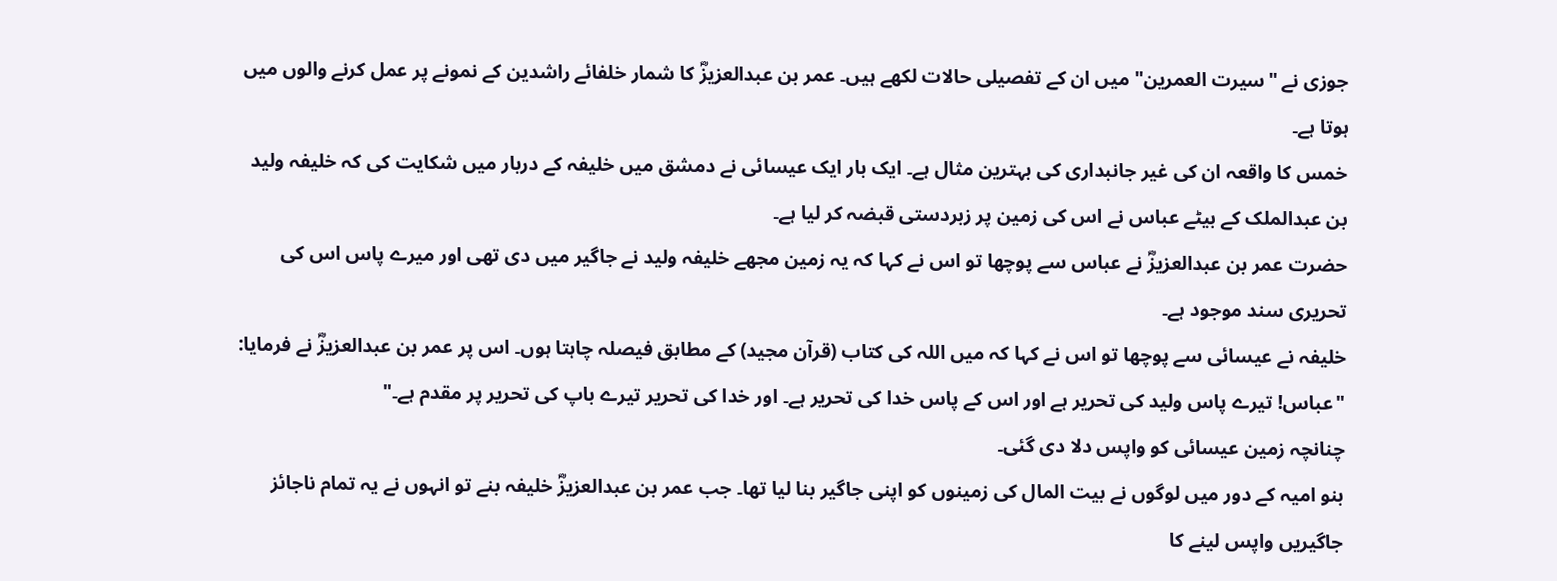جوزی نے "سیرت العمرین" میں ان کے تفصیلی حالات لکھے ہیں۔ عمر بن عبدالعزیزؓ کا شمار خلفائے راشدین کے نمونے پر عمل کرنے والوں میں ہوتا ہے۔
خمس کا واقعہ ان کی غیر جانبداری کی بہترین مثال ہے۔ ایک بار ایک عیسائی نے دمشق میں خلیفہ کے دربار میں شکایت کی کہ خلیفہ ولید بن عبدالملک کے بیٹے عباس نے اس کی زمین پر زبردستی قبضہ کر لیا ہے۔
حضرت عمر بن عبدالعزیزؓ نے عباس سے پوچھا تو اس نے کہا کہ یہ زمین مجھے خلیفہ ولید نے جاگیر میں دی تھی اور میرے پاس اس کی تحریری سند موجود ہے۔
خلیفہ نے عیسائی سے پوچھا تو اس نے کہا کہ میں اللہ کی کتاب (قرآن مجید) کے مطابق فیصلہ چاہتا ہوں۔ اس پر عمر بن عبدالعزیزؓ نے فرمایا:
"عباس! تیرے پاس ولید کی تحریر ہے اور اس کے پاس خدا کی تحریر ہے۔ اور خدا کی تحریر تیرے باپ کی تحریر پر مقدم ہے۔"
چنانچہ زمین عیسائی کو واپس دلا دی گئی۔
بنو امیہ کے دور میں لوگوں نے بیت المال کی زمینوں کو اپنی جاگیر بنا لیا تھا۔ جب عمر بن عبدالعزیزؓ خلیفہ بنے تو انہوں نے یہ تمام ناجائز جاگیریں واپس لینے کا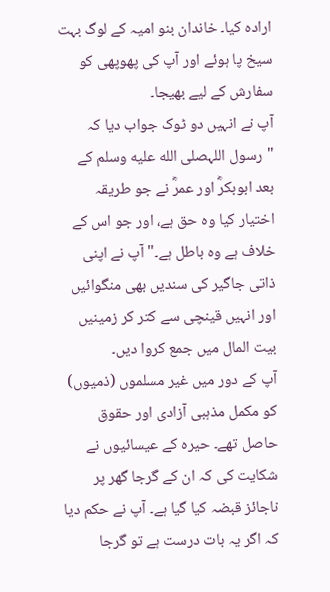ارادہ کیا۔ خاندان بنو امیہ کے لوگ بہت سیخ پا ہوئے اور آپ کی پھوپھی کو سفارش کے لیے بھیجا۔
آپ نے انہیں دو ٹوک جواب دیا کہ "رسول اللہصلى الله عليه وسلم کے بعد ابوبکرؓ اور عمرؓ نے جو طریقہ اختیار کیا وہ حق ہے، اور جو اس کے خلاف ہے وہ باطل ہے۔" آپ نے اپنی ذاتی جاگیر کی سندیں بھی منگوائیں اور انہیں قینچی سے کتر کر زمینیں بیت المال میں جمع کروا دیں۔
آپ کے دور میں غیر مسلموں (ذمیوں) کو مکمل مذہبی آزادی اور حقوق حاصل تھے۔ حیرہ کے عیسائیوں نے شکایت کی کہ ان کے گرجا گھر پر ناجائز قبضہ کیا گیا ہے۔ آپ نے حکم دیا کہ اگر یہ بات درست ہے تو گرجا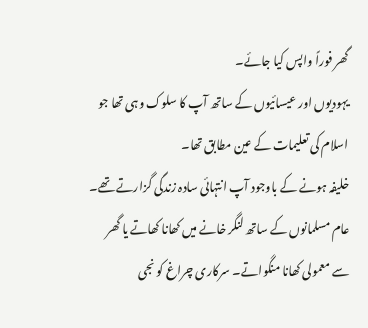گھر فوراً واپس کیا جائے۔
یہودیوں اور عیسائیوں کے ساتھ آپ کا سلوک وہی تھا جو اسلام کی تعلیمات کے عین مطابق تھا۔
خلیفہ ہونے کے باوجود آپ انتہائی سادہ زندگی گزارتے تھے۔ عام مسلمانوں کے ساتھ لنگر خانے میں کھانا کھاتے یا گھر سے معمولی کھانا منگواتے۔ سرکاری چراغ کو نجی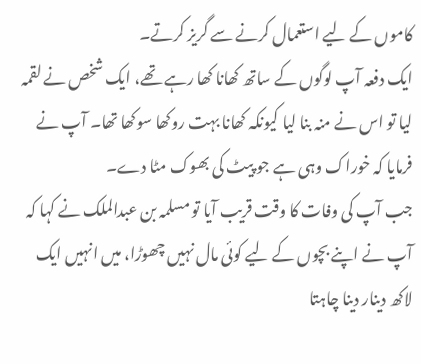کاموں کے لیے استعمال کرنے سے گریز کرتے۔
ایک دفعہ آپ لوگوں کے ساتھ کھانا کھا رہے تھے، ایک شخص نے لقمہ لیا تو اس نے منہ بنا لیا کیونکہ کھانا بہت روکھا سوکھا تھا۔ آپ نے فرمایا کہ خوراک وہی ہے جو پیٹ کی بھوک مٹا دے۔
جب آپ کی وفات کا وقت قریب آیا تو مسلمہ بن عبدالملک نے کہا کہ آپ نے اپنے بچوں کے لیے کوئی مال نہیں چھوڑا، میں انہیں ایک لاکھ دینار دینا چاہتا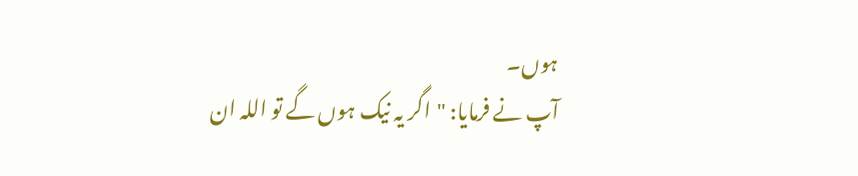ہوں۔
آپ نے فرمایا: "اگر یہ نیک ہوں گے تو اللہ ان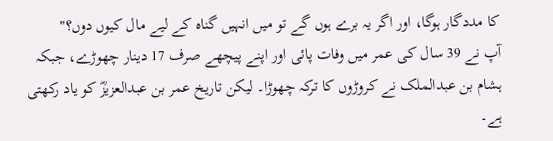کا مددگار ہوگا، اور اگر یہ برے ہوں گے تو میں انہیں گناہ کے لیے مال کیوں دوں؟"
آپ نے 39 سال کی عمر میں وفات پائی اور اپنے پیچھے صرف 17 دینار چھوڑے، جبکہ ہشام بن عبدالملک نے کروڑوں کا ترکہ چھوڑا۔ لیکن تاریخ عمر بن عبدالعزیزؓ کو یاد رکھتی ہے۔